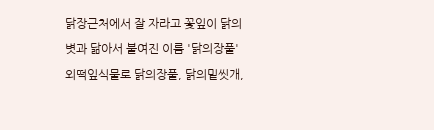닭장근처에서 잘 자라고 꽃잎이 닭의 볏과 닮아서 붙여진 이름 '닭의장풀'
외떡잎식물로 닭의장풀, 닭의밑씻개,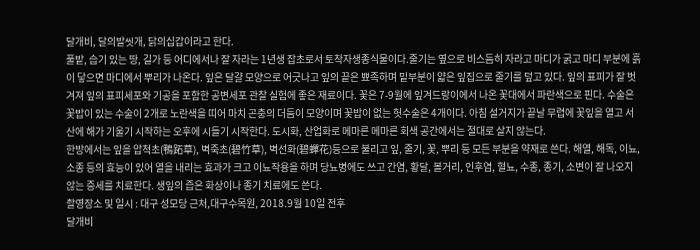달개비, 달의발씻개, 닭의십갑이라고 한다.
풀밭, 습기 있는 땅, 길가 등 어디에서나 잘 자라는 1년생 잡초로서 토착자생종식물이다.줄기는 옆으로 비스듬히 자라고 마디가 굵고 마디 부분에 흙이 닿으면 마디에서 뿌리가 나온다. 잎은 달걀 모양으로 어긋나고 잎의 끝은 뾰족하며 밑부분이 얇은 잎집으로 줄기를 덮고 있다. 잎의 표피가 잘 벗겨져 잎의 표피세포와 기공을 포함한 공변세포 관찰 실험에 좋은 재료이다. 꽃은 7-9월에 잎겨드랑이에서 나온 꽃대에서 파란색으로 핀다. 수술은 꽃밥이 있는 수술이 2개로 노란색을 띠어 마치 곤충의 더듬이 모양이며 꽃밥이 없는 헛수술은 4개이다. 아침 설거지가 끝날 무렵에 꽃잎을 열고 서산에 해가 기울기 시작하는 오후에 시들기 시작한다. 도시화, 산업화로 메마른 메마른 회색 공간에서는 절대로 살지 않는다.
한방에서는 잎을 압척초(鴨跖草), 벽죽초(碧竹草), 벽선화(碧蟬花)등으로 불리고 잎, 줄기, 꽃, 뿌리 등 모든 부분을 약재로 쓴다. 해열, 해독, 이뇨, 소종 등의 효능이 있어 열을 내리는 효과가 크고 이뇨작용을 하며 당뇨병에도 쓰고 간염, 황달, 볼거리, 인후염, 혈뇨, 수종, 종기, 소변이 잘 나오지 않는 증세를 치료한다. 생잎의 즙은 화상이나 종기 치료에도 쓴다.
촬영장소 및 일시 : 대구 성모당 근처,대구수목원, 2018.9월 10일 전후
달개비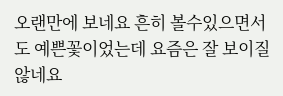오랜만에 보네요 흔히 볼수있으면서도 예쁜꽃이었는데 요즘은 잘 보이질 않네요